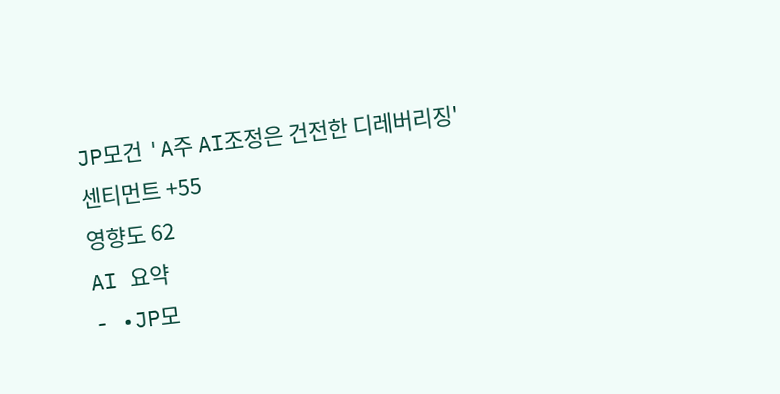JP모건 'A주 AI조정은 건전한 디레버리징'
센티먼트 +55
영향도 62
AI 요약
- •JP모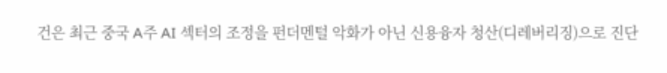건은 최근 중국 A주 AI 섹터의 조정을 펀더멘털 악화가 아닌 신용융자 청산(디레버리징)으로 진단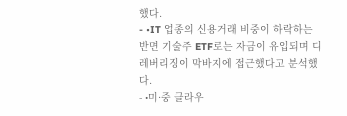했다.
- •IT 업종의 신용거래 비중이 하락하는 반면 기술주 ETF로는 자금이 유입되며 디레버리징이 막바지에 접근했다고 분석했다.
- •미·중 클라우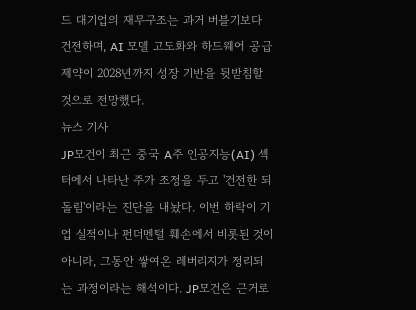드 대기업의 재무구조는 과거 버블기보다 건전하며, AI 모델 고도화와 하드웨어 공급 제약이 2028년까지 성장 기반을 뒷받침할 것으로 전망했다.
뉴스 기사
JP모건이 최근 중국 A주 인공지능(AI) 섹터에서 나타난 주가 조정을 두고 '건전한 되돌림'이라는 진단을 내놨다. 이번 하락이 기업 실적이나 펀더멘털 훼손에서 비롯된 것이 아니라, 그동안 쌓여온 레버리지가 정리되는 과정이라는 해석이다. JP모건은 근거로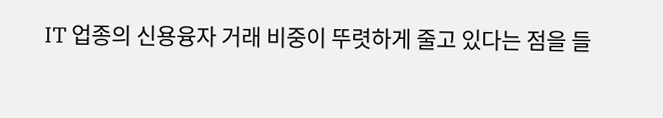IT 업종의 신용융자 거래 비중이 뚜렷하게 줄고 있다는 점을 들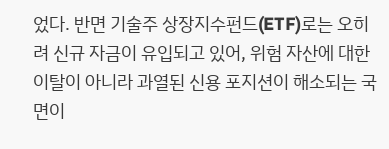었다. 반면 기술주 상장지수펀드(ETF)로는 오히려 신규 자금이 유입되고 있어, 위험 자산에 대한 이탈이 아니라 과열된 신용 포지션이 해소되는 국면이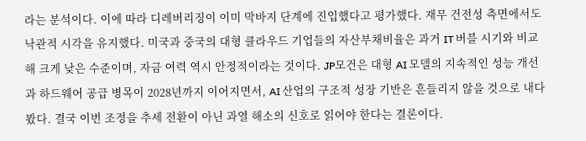라는 분석이다. 이에 따라 디레버리징이 이미 막바지 단계에 진입했다고 평가했다. 재무 건전성 측면에서도 낙관적 시각을 유지했다. 미국과 중국의 대형 클라우드 기업들의 자산부채비율은 과거 IT 버블 시기와 비교해 크게 낮은 수준이며, 자금 여력 역시 안정적이라는 것이다. JP모건은 대형 AI 모델의 지속적인 성능 개선과 하드웨어 공급 병목이 2028년까지 이어지면서, AI 산업의 구조적 성장 기반은 흔들리지 않을 것으로 내다봤다. 결국 이번 조정을 추세 전환이 아닌 과열 해소의 신호로 읽어야 한다는 결론이다.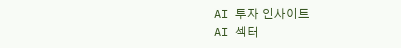AI 투자 인사이트
AI 섹터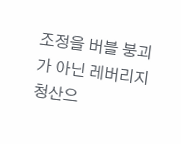조정을 버블 붕괴가 아닌 레버리지 청산으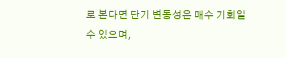로 본다면 단기 변동성은 매수 기회일 수 있으며,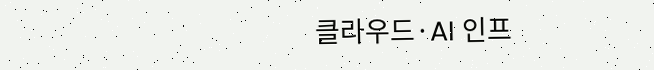클라우드·AI 인프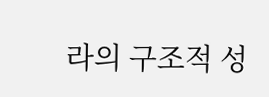라의 구조적 성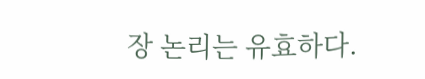장 논리는 유효하다.